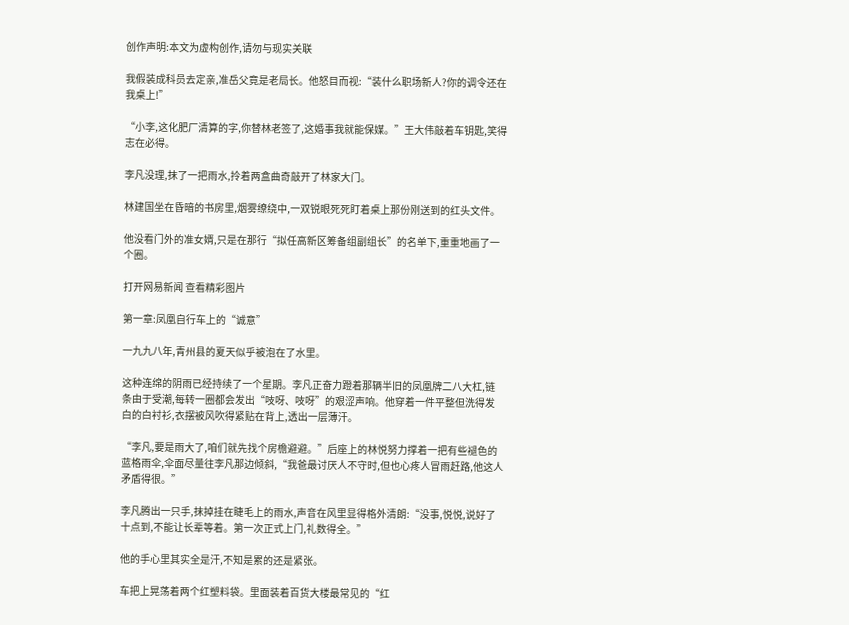创作声明:本文为虚构创作,请勿与现实关联

我假装成科员去定亲,准岳父竟是老局长。他怒目而视:“装什么职场新人?你的调令还在我桌上!”

“小李,这化肥厂清算的字,你替林老签了,这婚事我就能保媒。”王大伟敲着车钥匙,笑得志在必得。

李凡没理,抹了一把雨水,拎着两盒曲奇敲开了林家大门。

林建国坐在昏暗的书房里,烟雾缭绕中,一双锐眼死死盯着桌上那份刚送到的红头文件。

他没看门外的准女婿,只是在那行“拟任高新区筹备组副组长”的名单下,重重地画了一个圈。

打开网易新闻 查看精彩图片

第一章:凤凰自行车上的“诚意”

一九九八年,青州县的夏天似乎被泡在了水里。

这种连绵的阴雨已经持续了一个星期。李凡正奋力蹬着那辆半旧的凤凰牌二八大杠,链条由于受潮,每转一圈都会发出“吱呀、吱呀”的艰涩声响。他穿着一件平整但洗得发白的白衬衫,衣摆被风吹得紧贴在背上,透出一层薄汗。

“李凡,要是雨大了,咱们就先找个房檐避避。”后座上的林悦努力撑着一把有些褪色的蓝格雨伞,伞面尽量往李凡那边倾斜,“我爸最讨厌人不守时,但也心疼人冒雨赶路,他这人矛盾得很。”

李凡腾出一只手,抹掉挂在睫毛上的雨水,声音在风里显得格外清朗:“没事,悦悦,说好了十点到,不能让长辈等着。第一次正式上门,礼数得全。”

他的手心里其实全是汗,不知是累的还是紧张。

车把上晃荡着两个红塑料袋。里面装着百货大楼最常见的“红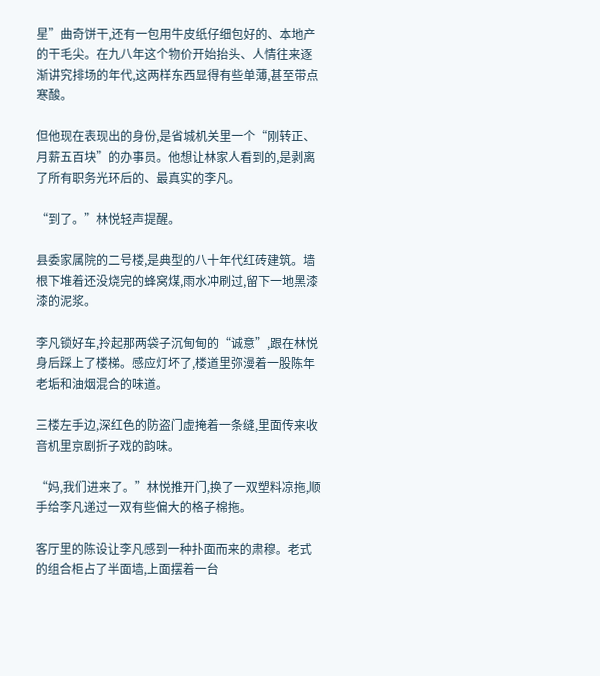星”曲奇饼干,还有一包用牛皮纸仔细包好的、本地产的干毛尖。在九八年这个物价开始抬头、人情往来逐渐讲究排场的年代,这两样东西显得有些单薄,甚至带点寒酸。

但他现在表现出的身份,是省城机关里一个“刚转正、月薪五百块”的办事员。他想让林家人看到的,是剥离了所有职务光环后的、最真实的李凡。

“到了。”林悦轻声提醒。

县委家属院的二号楼,是典型的八十年代红砖建筑。墙根下堆着还没烧完的蜂窝煤,雨水冲刷过,留下一地黑漆漆的泥浆。

李凡锁好车,拎起那两袋子沉甸甸的“诚意”,跟在林悦身后踩上了楼梯。感应灯坏了,楼道里弥漫着一股陈年老垢和油烟混合的味道。

三楼左手边,深红色的防盗门虚掩着一条缝,里面传来收音机里京剧折子戏的韵味。

“妈,我们进来了。”林悦推开门,换了一双塑料凉拖,顺手给李凡递过一双有些偏大的格子棉拖。

客厅里的陈设让李凡感到一种扑面而来的肃穆。老式的组合柜占了半面墙,上面摆着一台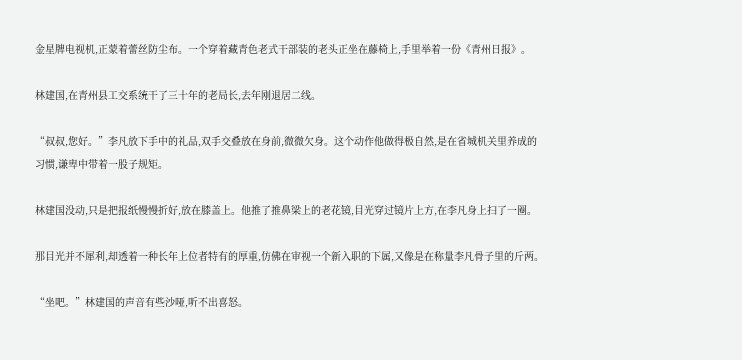金星牌电视机,正蒙着蕾丝防尘布。一个穿着藏青色老式干部装的老头正坐在藤椅上,手里举着一份《青州日报》。

林建国,在青州县工交系统干了三十年的老局长,去年刚退居二线。

“叔叔,您好。”李凡放下手中的礼品,双手交叠放在身前,微微欠身。这个动作他做得极自然,是在省城机关里养成的习惯,谦卑中带着一股子规矩。

林建国没动,只是把报纸慢慢折好,放在膝盖上。他推了推鼻梁上的老花镜,目光穿过镜片上方,在李凡身上扫了一圈。

那目光并不犀利,却透着一种长年上位者特有的厚重,仿佛在审视一个新入职的下属,又像是在称量李凡骨子里的斤两。

“坐吧。”林建国的声音有些沙哑,听不出喜怒。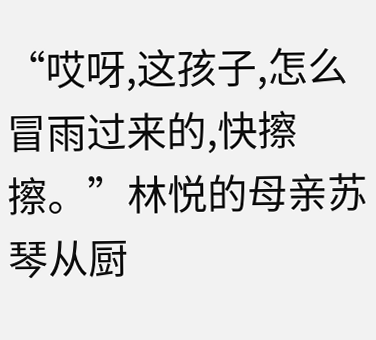“哎呀,这孩子,怎么冒雨过来的,快擦擦。”林悦的母亲苏琴从厨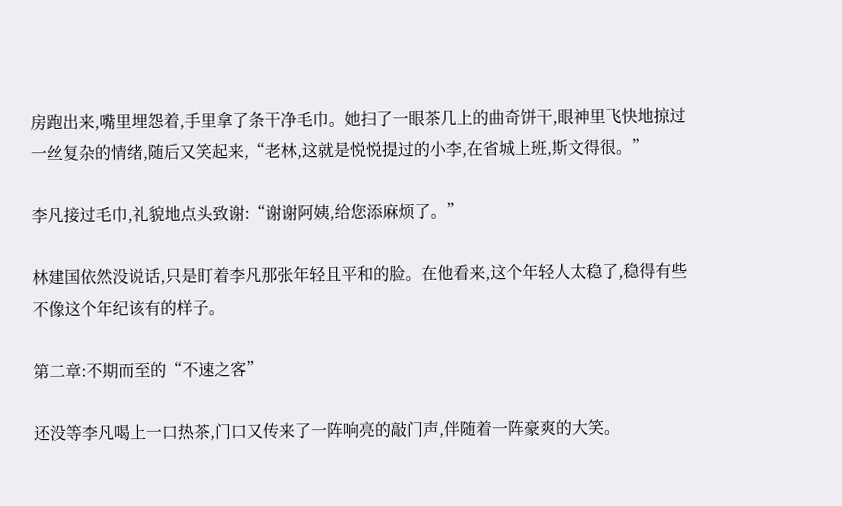房跑出来,嘴里埋怨着,手里拿了条干净毛巾。她扫了一眼茶几上的曲奇饼干,眼神里飞快地掠过一丝复杂的情绪,随后又笑起来,“老林,这就是悦悦提过的小李,在省城上班,斯文得很。”

李凡接过毛巾,礼貌地点头致谢:“谢谢阿姨,给您添麻烦了。”

林建国依然没说话,只是盯着李凡那张年轻且平和的脸。在他看来,这个年轻人太稳了,稳得有些不像这个年纪该有的样子。

第二章:不期而至的“不速之客”

还没等李凡喝上一口热茶,门口又传来了一阵响亮的敲门声,伴随着一阵豪爽的大笑。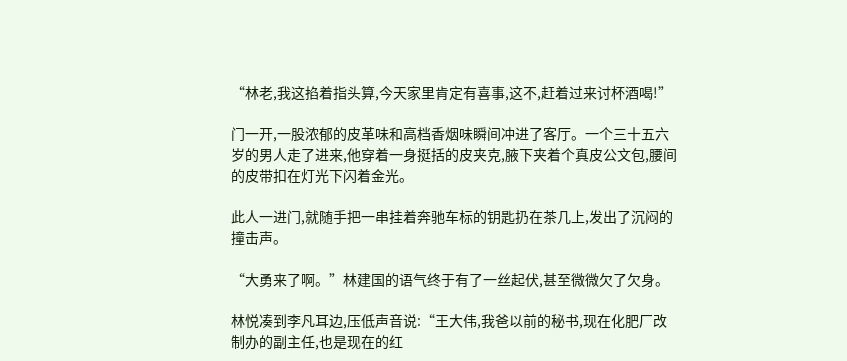“林老,我这掐着指头算,今天家里肯定有喜事,这不,赶着过来讨杯酒喝!”

门一开,一股浓郁的皮革味和高档香烟味瞬间冲进了客厅。一个三十五六岁的男人走了进来,他穿着一身挺括的皮夹克,腋下夹着个真皮公文包,腰间的皮带扣在灯光下闪着金光。

此人一进门,就随手把一串挂着奔驰车标的钥匙扔在茶几上,发出了沉闷的撞击声。

“大勇来了啊。”林建国的语气终于有了一丝起伏,甚至微微欠了欠身。

林悦凑到李凡耳边,压低声音说:“王大伟,我爸以前的秘书,现在化肥厂改制办的副主任,也是现在的红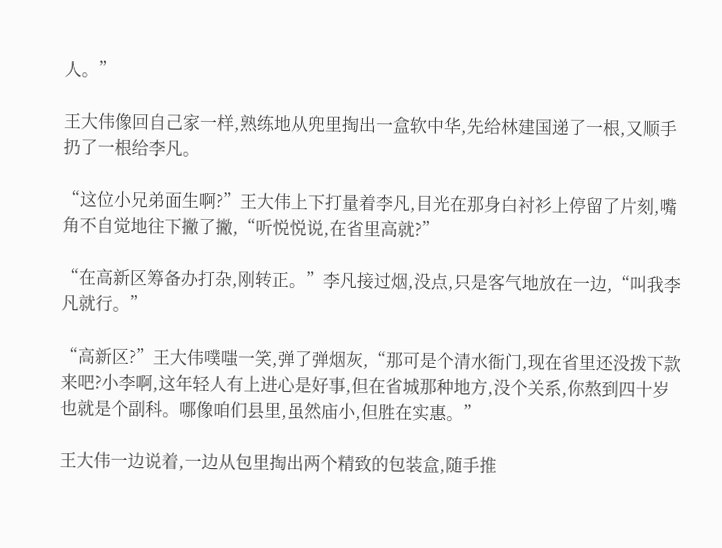人。”

王大伟像回自己家一样,熟练地从兜里掏出一盒软中华,先给林建国递了一根,又顺手扔了一根给李凡。

“这位小兄弟面生啊?”王大伟上下打量着李凡,目光在那身白衬衫上停留了片刻,嘴角不自觉地往下撇了撇,“听悦悦说,在省里高就?”

“在高新区筹备办打杂,刚转正。”李凡接过烟,没点,只是客气地放在一边,“叫我李凡就行。”

“高新区?”王大伟噗嗤一笑,弹了弹烟灰,“那可是个清水衙门,现在省里还没拨下款来吧?小李啊,这年轻人有上进心是好事,但在省城那种地方,没个关系,你熬到四十岁也就是个副科。哪像咱们县里,虽然庙小,但胜在实惠。”

王大伟一边说着,一边从包里掏出两个精致的包装盒,随手推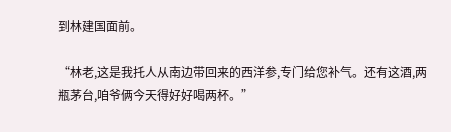到林建国面前。

“林老,这是我托人从南边带回来的西洋参,专门给您补气。还有这酒,两瓶茅台,咱爷俩今天得好好喝两杯。”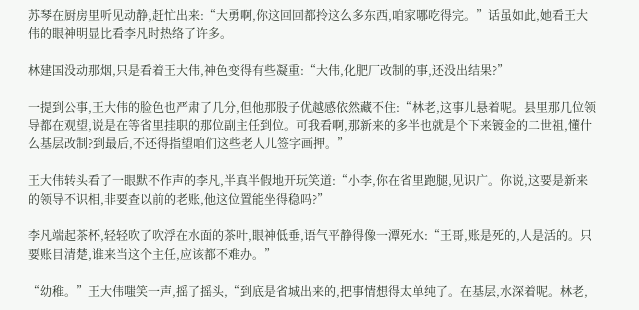苏琴在厨房里听见动静,赶忙出来:“大勇啊,你这回回都拎这么多东西,咱家哪吃得完。”话虽如此,她看王大伟的眼神明显比看李凡时热络了许多。

林建国没动那烟,只是看着王大伟,神色变得有些凝重:“大伟,化肥厂改制的事,还没出结果?”

一提到公事,王大伟的脸色也严肃了几分,但他那股子优越感依然藏不住:“林老,这事儿悬着呢。县里那几位领导都在观望,说是在等省里挂职的那位副主任到位。可我看啊,那新来的多半也就是个下来镀金的二世祖,懂什么基层改制?到最后,不还得指望咱们这些老人儿签字画押。”

王大伟转头看了一眼默不作声的李凡,半真半假地开玩笑道:“小李,你在省里跑腿,见识广。你说,这要是新来的领导不识相,非要查以前的老账,他这位置能坐得稳吗?”

李凡端起茶杯,轻轻吹了吹浮在水面的茶叶,眼神低垂,语气平静得像一潭死水:“王哥,账是死的,人是活的。只要账目清楚,谁来当这个主任,应该都不难办。”

“幼稚。”王大伟嗤笑一声,摇了摇头,“到底是省城出来的,把事情想得太单纯了。在基层,水深着呢。林老,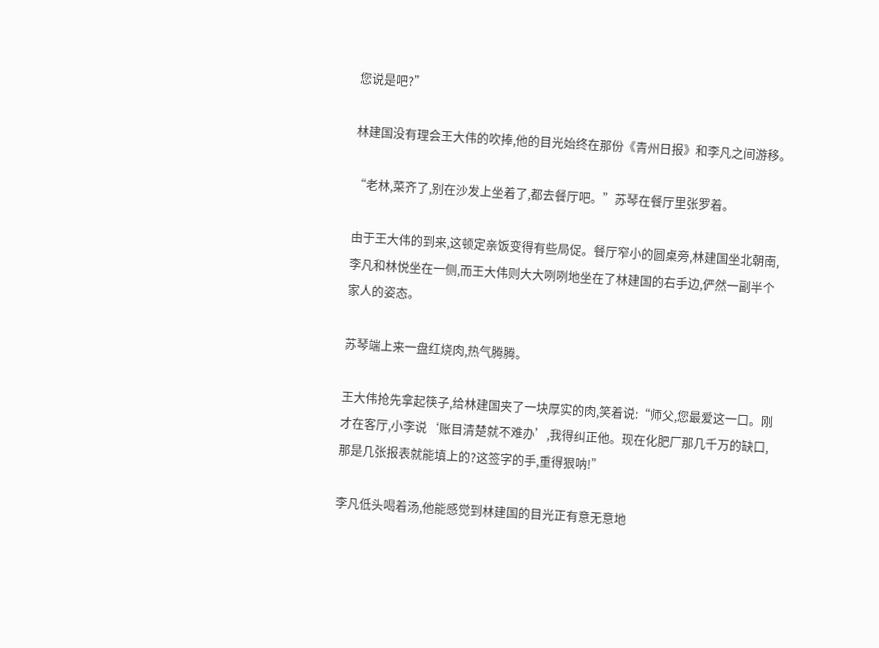您说是吧?”

林建国没有理会王大伟的吹捧,他的目光始终在那份《青州日报》和李凡之间游移。

“老林,菜齐了,别在沙发上坐着了,都去餐厅吧。”苏琴在餐厅里张罗着。

由于王大伟的到来,这顿定亲饭变得有些局促。餐厅窄小的圆桌旁,林建国坐北朝南,李凡和林悦坐在一侧,而王大伟则大大咧咧地坐在了林建国的右手边,俨然一副半个家人的姿态。

苏琴端上来一盘红烧肉,热气腾腾。

王大伟抢先拿起筷子,给林建国夹了一块厚实的肉,笑着说:“师父,您最爱这一口。刚才在客厅,小李说‘账目清楚就不难办’,我得纠正他。现在化肥厂那几千万的缺口,那是几张报表就能填上的?这签字的手,重得狠呐!”

李凡低头喝着汤,他能感觉到林建国的目光正有意无意地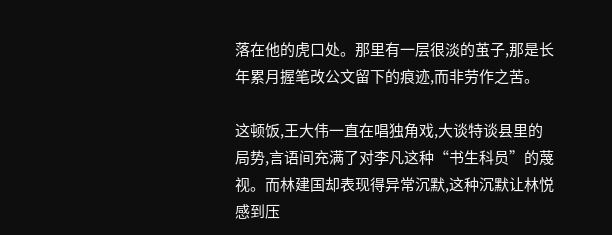落在他的虎口处。那里有一层很淡的茧子,那是长年累月握笔改公文留下的痕迹,而非劳作之苦。

这顿饭,王大伟一直在唱独角戏,大谈特谈县里的局势,言语间充满了对李凡这种“书生科员”的蔑视。而林建国却表现得异常沉默,这种沉默让林悦感到压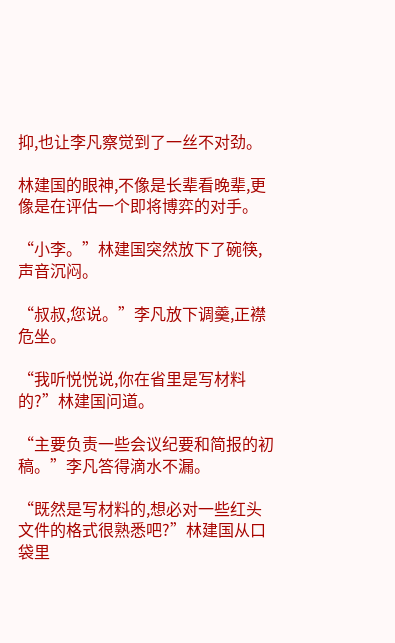抑,也让李凡察觉到了一丝不对劲。

林建国的眼神,不像是长辈看晚辈,更像是在评估一个即将博弈的对手。

“小李。”林建国突然放下了碗筷,声音沉闷。

“叔叔,您说。”李凡放下调羹,正襟危坐。

“我听悦悦说,你在省里是写材料的?”林建国问道。

“主要负责一些会议纪要和简报的初稿。”李凡答得滴水不漏。

“既然是写材料的,想必对一些红头文件的格式很熟悉吧?”林建国从口袋里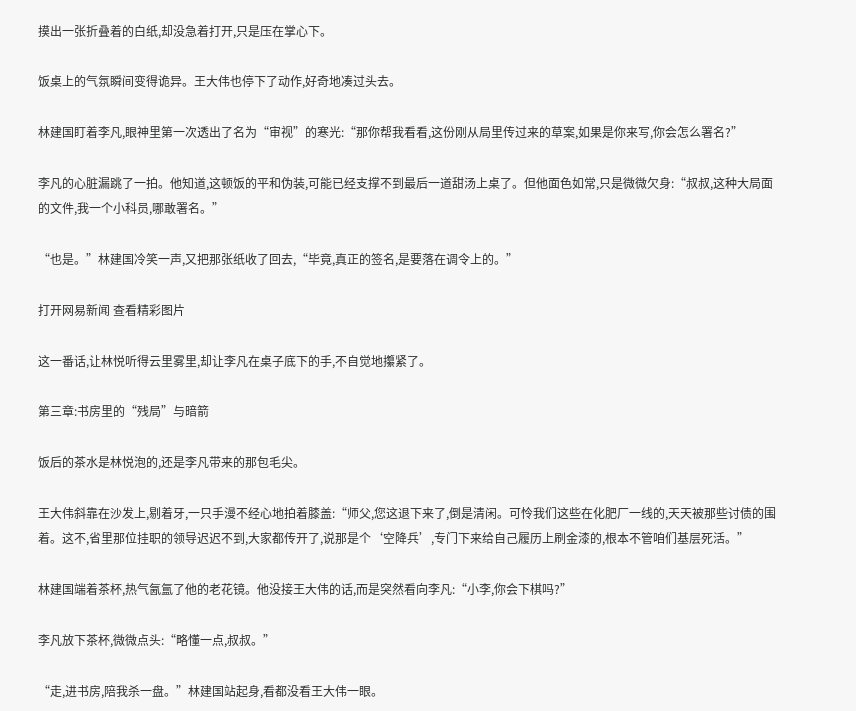摸出一张折叠着的白纸,却没急着打开,只是压在掌心下。

饭桌上的气氛瞬间变得诡异。王大伟也停下了动作,好奇地凑过头去。

林建国盯着李凡,眼神里第一次透出了名为“审视”的寒光:“那你帮我看看,这份刚从局里传过来的草案,如果是你来写,你会怎么署名?”

李凡的心脏漏跳了一拍。他知道,这顿饭的平和伪装,可能已经支撑不到最后一道甜汤上桌了。但他面色如常,只是微微欠身:“叔叔,这种大局面的文件,我一个小科员,哪敢署名。”

“也是。”林建国冷笑一声,又把那张纸收了回去,“毕竟,真正的签名,是要落在调令上的。”

打开网易新闻 查看精彩图片

这一番话,让林悦听得云里雾里,却让李凡在桌子底下的手,不自觉地攥紧了。

第三章:书房里的“残局”与暗箭

饭后的茶水是林悦泡的,还是李凡带来的那包毛尖。

王大伟斜靠在沙发上,剔着牙,一只手漫不经心地拍着膝盖:“师父,您这退下来了,倒是清闲。可怜我们这些在化肥厂一线的,天天被那些讨债的围着。这不,省里那位挂职的领导迟迟不到,大家都传开了,说那是个‘空降兵’,专门下来给自己履历上刷金漆的,根本不管咱们基层死活。”

林建国端着茶杯,热气氤氲了他的老花镜。他没接王大伟的话,而是突然看向李凡:“小李,你会下棋吗?”

李凡放下茶杯,微微点头:“略懂一点,叔叔。”

“走,进书房,陪我杀一盘。”林建国站起身,看都没看王大伟一眼。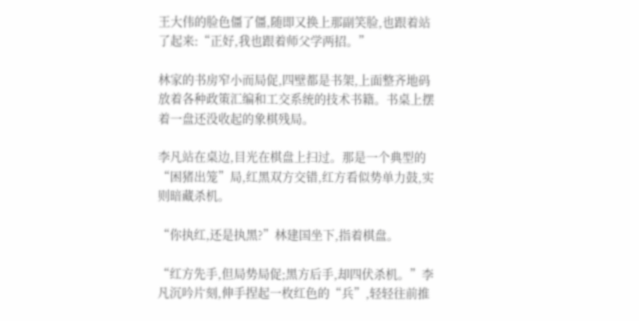王大伟的脸色僵了僵,随即又换上那副笑脸,也跟着站了起来:“正好,我也跟着师父学两招。”

林家的书房窄小而局促,四壁都是书架,上面整齐地码放着各种政策汇编和工交系统的技术书籍。书桌上摆着一盘还没收起的象棋残局。

李凡站在桌边,目光在棋盘上扫过。那是一个典型的“困猪出笼”局,红黑双方交错,红方看似势单力鼓,实则暗藏杀机。

“你执红,还是执黑?”林建国坐下,指着棋盘。

“红方先手,但局势局促;黑方后手,却四伏杀机。”李凡沉吟片刻,伸手捏起一枚红色的“兵”,轻轻往前推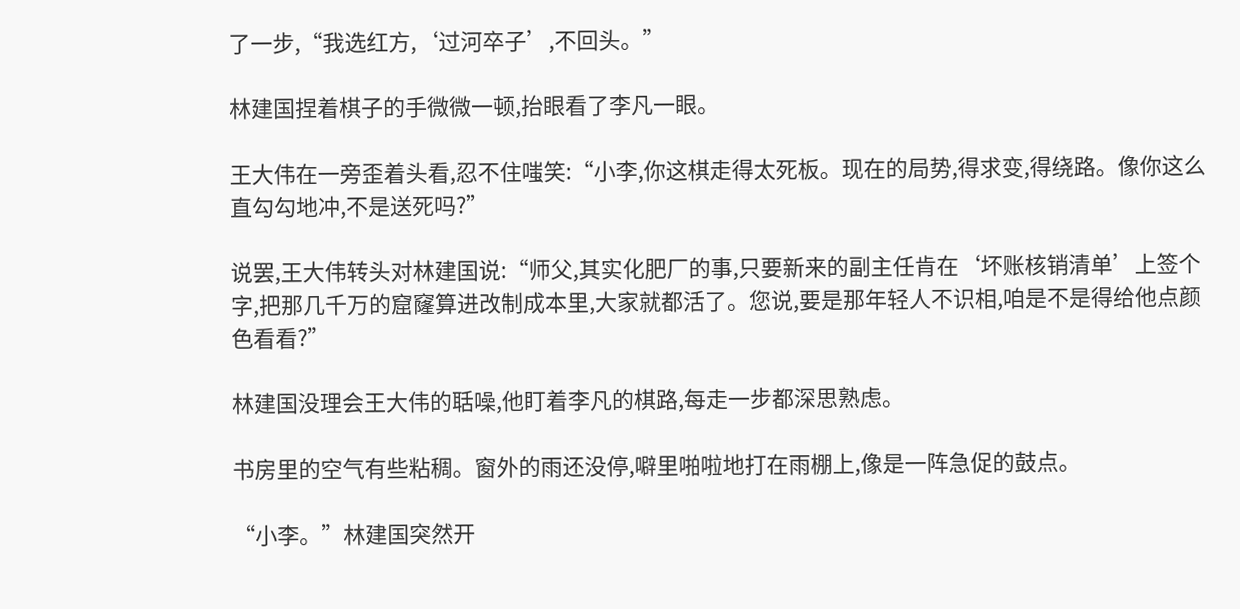了一步,“我选红方,‘过河卒子’,不回头。”

林建国捏着棋子的手微微一顿,抬眼看了李凡一眼。

王大伟在一旁歪着头看,忍不住嗤笑:“小李,你这棋走得太死板。现在的局势,得求变,得绕路。像你这么直勾勾地冲,不是送死吗?”

说罢,王大伟转头对林建国说:“师父,其实化肥厂的事,只要新来的副主任肯在‘坏账核销清单’上签个字,把那几千万的窟窿算进改制成本里,大家就都活了。您说,要是那年轻人不识相,咱是不是得给他点颜色看看?”

林建国没理会王大伟的聒噪,他盯着李凡的棋路,每走一步都深思熟虑。

书房里的空气有些粘稠。窗外的雨还没停,噼里啪啦地打在雨棚上,像是一阵急促的鼓点。

“小李。”林建国突然开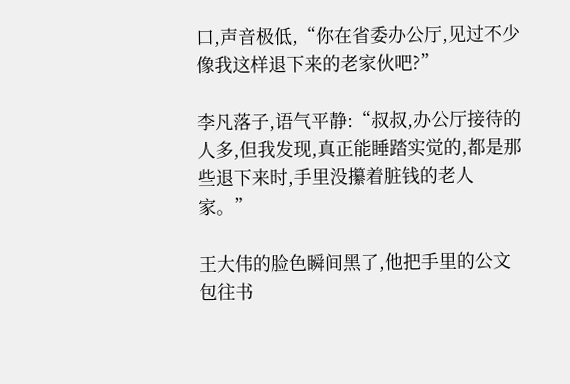口,声音极低,“你在省委办公厅,见过不少像我这样退下来的老家伙吧?”

李凡落子,语气平静:“叔叔,办公厅接待的人多,但我发现,真正能睡踏实觉的,都是那些退下来时,手里没攥着脏钱的老人家。”

王大伟的脸色瞬间黑了,他把手里的公文包往书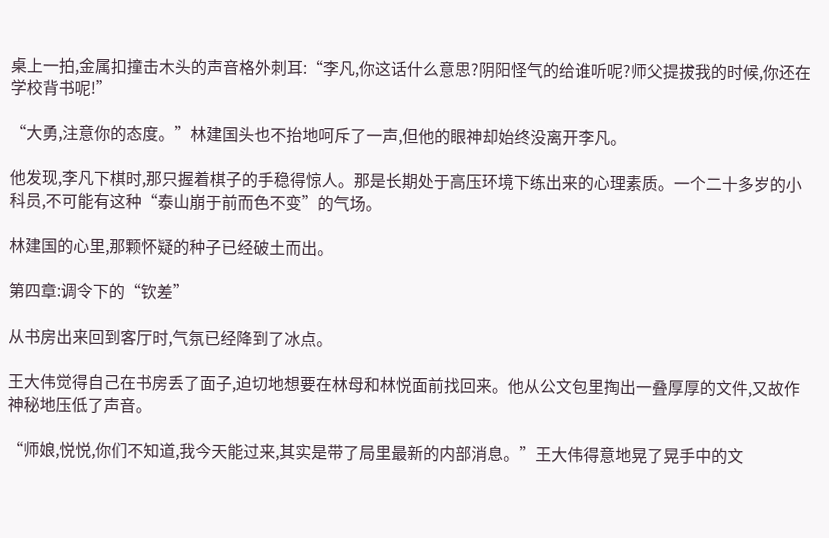桌上一拍,金属扣撞击木头的声音格外刺耳:“李凡,你这话什么意思?阴阳怪气的给谁听呢?师父提拔我的时候,你还在学校背书呢!”

“大勇,注意你的态度。”林建国头也不抬地呵斥了一声,但他的眼神却始终没离开李凡。

他发现,李凡下棋时,那只握着棋子的手稳得惊人。那是长期处于高压环境下练出来的心理素质。一个二十多岁的小科员,不可能有这种“泰山崩于前而色不变”的气场。

林建国的心里,那颗怀疑的种子已经破土而出。

第四章:调令下的“钦差”

从书房出来回到客厅时,气氛已经降到了冰点。

王大伟觉得自己在书房丢了面子,迫切地想要在林母和林悦面前找回来。他从公文包里掏出一叠厚厚的文件,又故作神秘地压低了声音。

“师娘,悦悦,你们不知道,我今天能过来,其实是带了局里最新的内部消息。”王大伟得意地晃了晃手中的文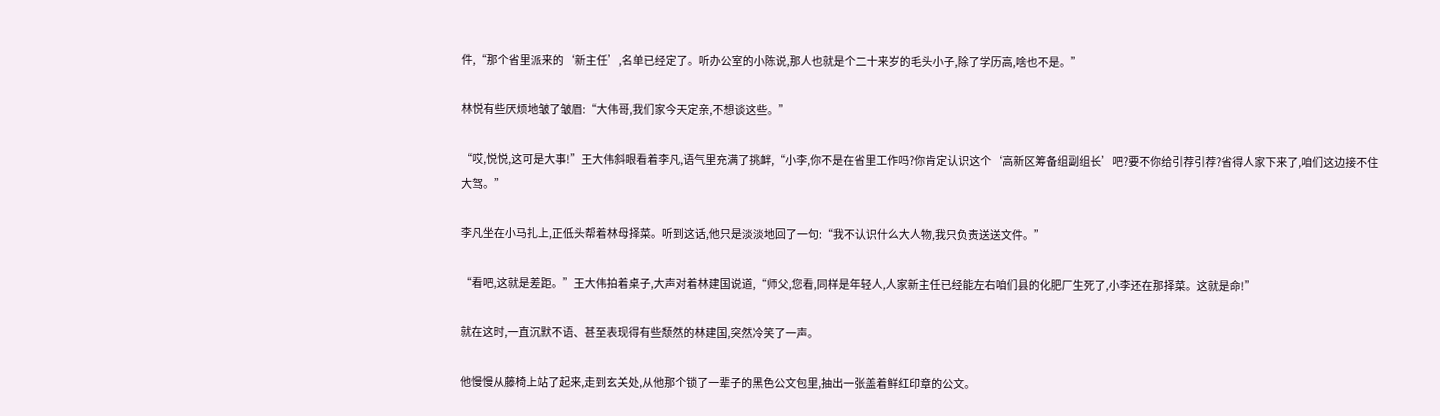件,“那个省里派来的‘新主任’,名单已经定了。听办公室的小陈说,那人也就是个二十来岁的毛头小子,除了学历高,啥也不是。”

林悦有些厌烦地皱了皱眉:“大伟哥,我们家今天定亲,不想谈这些。”

“哎,悦悦,这可是大事!”王大伟斜眼看着李凡,语气里充满了挑衅,“小李,你不是在省里工作吗?你肯定认识这个‘高新区筹备组副组长’吧?要不你给引荐引荐?省得人家下来了,咱们这边接不住大驾。”

李凡坐在小马扎上,正低头帮着林母择菜。听到这话,他只是淡淡地回了一句:“我不认识什么大人物,我只负责送送文件。”

“看吧,这就是差距。”王大伟拍着桌子,大声对着林建国说道,“师父,您看,同样是年轻人,人家新主任已经能左右咱们县的化肥厂生死了,小李还在那择菜。这就是命!”

就在这时,一直沉默不语、甚至表现得有些颓然的林建国,突然冷笑了一声。

他慢慢从藤椅上站了起来,走到玄关处,从他那个锁了一辈子的黑色公文包里,抽出一张盖着鲜红印章的公文。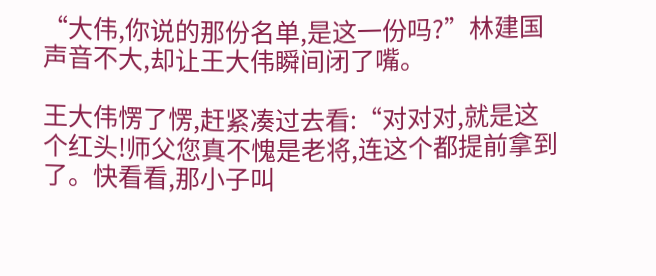“大伟,你说的那份名单,是这一份吗?”林建国声音不大,却让王大伟瞬间闭了嘴。

王大伟愣了愣,赶紧凑过去看:“对对对,就是这个红头!师父您真不愧是老将,连这个都提前拿到了。快看看,那小子叫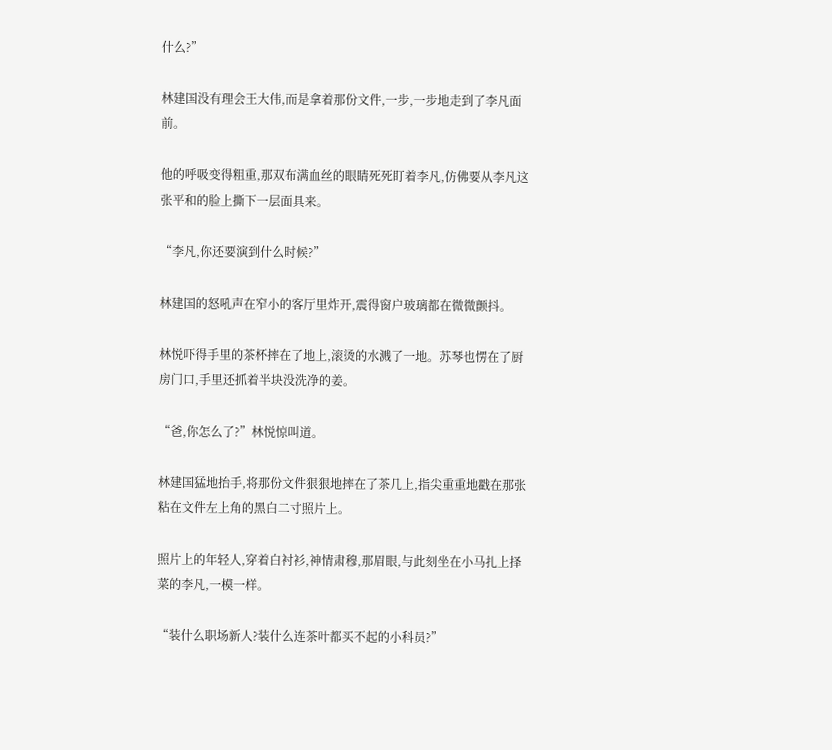什么?”

林建国没有理会王大伟,而是拿着那份文件,一步,一步地走到了李凡面前。

他的呼吸变得粗重,那双布满血丝的眼睛死死盯着李凡,仿佛要从李凡这张平和的脸上撕下一层面具来。

“李凡,你还要演到什么时候?”

林建国的怒吼声在窄小的客厅里炸开,震得窗户玻璃都在微微颤抖。

林悦吓得手里的茶杯摔在了地上,滚烫的水溅了一地。苏琴也愣在了厨房门口,手里还抓着半块没洗净的姜。

“爸,你怎么了?”林悦惊叫道。

林建国猛地抬手,将那份文件狠狠地摔在了茶几上,指尖重重地戳在那张粘在文件左上角的黑白二寸照片上。

照片上的年轻人,穿着白衬衫,神情肃穆,那眉眼,与此刻坐在小马扎上择菜的李凡,一模一样。

“装什么职场新人?装什么连茶叶都买不起的小科员?”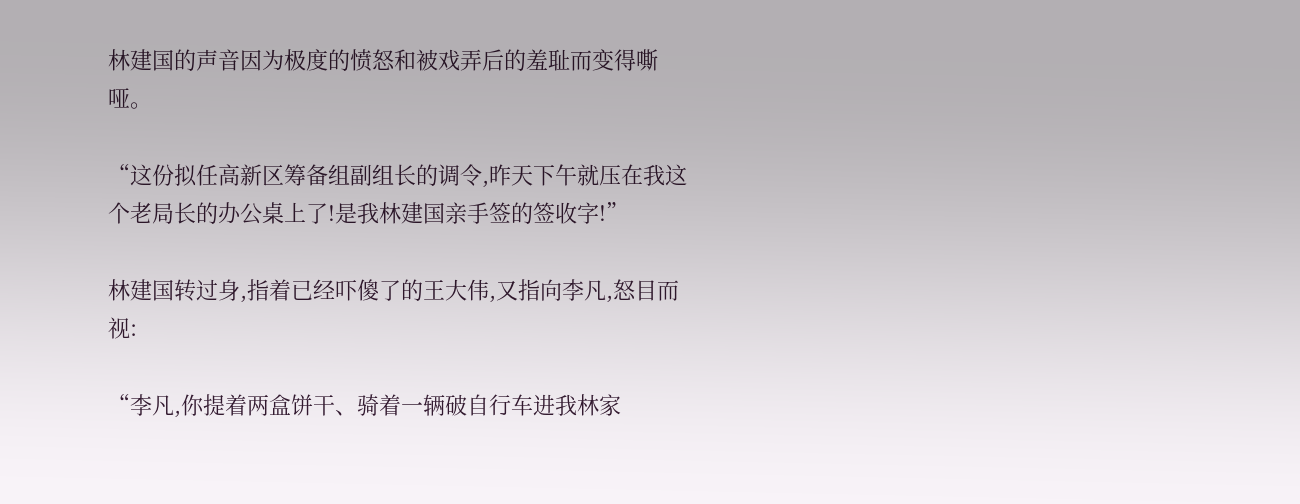林建国的声音因为极度的愤怒和被戏弄后的羞耻而变得嘶哑。

“这份拟任高新区筹备组副组长的调令,昨天下午就压在我这个老局长的办公桌上了!是我林建国亲手签的签收字!”

林建国转过身,指着已经吓傻了的王大伟,又指向李凡,怒目而视:

“李凡,你提着两盒饼干、骑着一辆破自行车进我林家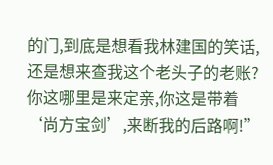的门,到底是想看我林建国的笑话,还是想来查我这个老头子的老账?你这哪里是来定亲,你这是带着‘尚方宝剑’,来断我的后路啊!”